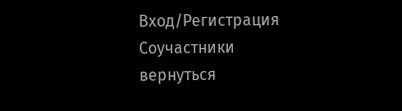Вход/Регистрация
Соучастники
вернуться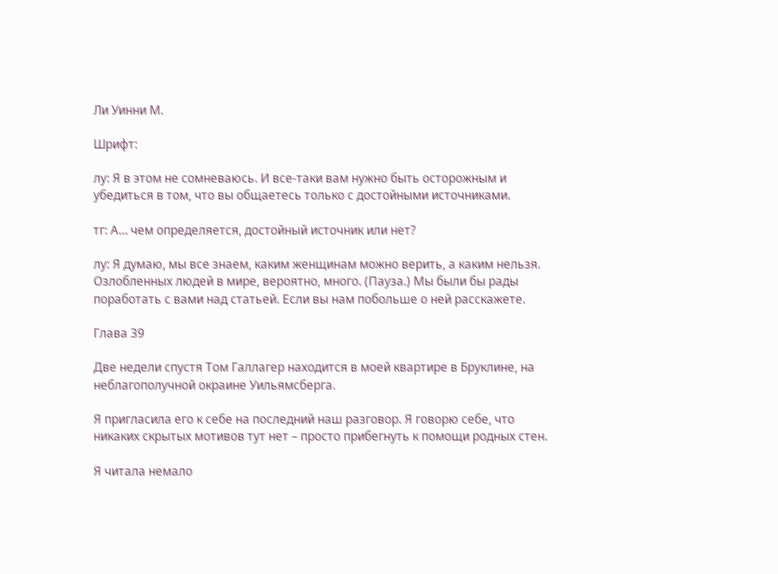Ли Уинни М.

Шрифт:

лу: Я в этом не сомневаюсь. И все-таки вам нужно быть осторожным и убедиться в том, что вы общаетесь только с достойными источниками.

тг: А… чем определяется, достойный источник или нет?

лу: Я думаю, мы все знаем, каким женщинам можно верить, а каким нельзя. Озлобленных людей в мире, вероятно, много. (Пауза.) Мы были бы рады поработать с вами над статьей. Если вы нам побольше о ней расскажете.

Глава 39

Две недели спустя Том Галлагер находится в моей квартире в Бруклине, на неблагополучной окраине Уильямсберга.

Я пригласила его к себе на последний наш разговор. Я говорю себе, что никаких скрытых мотивов тут нет – просто прибегнуть к помощи родных стен.

Я читала немало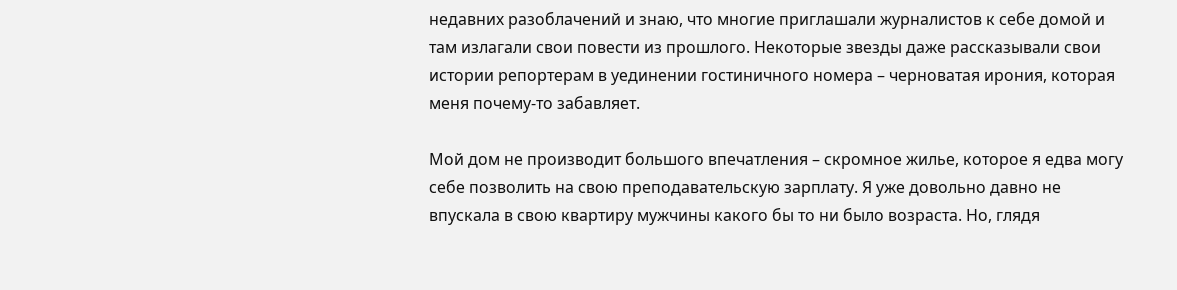недавних разоблачений и знаю, что многие приглашали журналистов к себе домой и там излагали свои повести из прошлого. Некоторые звезды даже рассказывали свои истории репортерам в уединении гостиничного номера – черноватая ирония, которая меня почему-то забавляет.

Мой дом не производит большого впечатления – скромное жилье, которое я едва могу себе позволить на свою преподавательскую зарплату. Я уже довольно давно не впускала в свою квартиру мужчины какого бы то ни было возраста. Но, глядя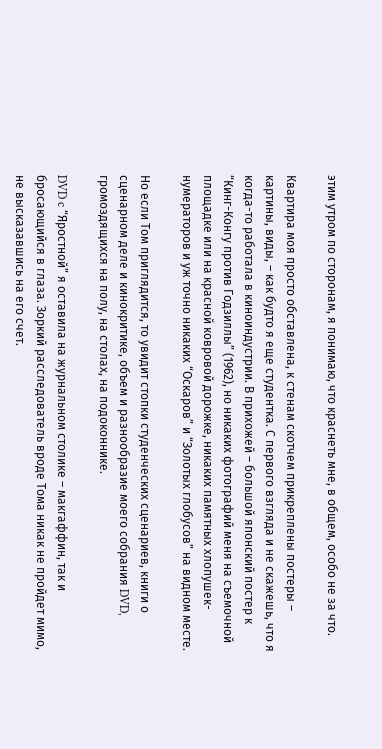этим утром по сторонам, я понимаю, что краснеть мне, в общем, особо не за что.

Квартира моя просто обставлена, к стенам скотчем прикреплены постеры – картины, виды, – как будто я еще студентка. С первого взгляда и не скажешь, что я когда-то работала в киноиндустрии. В прихожей – большой японский постер к “Кинг-Конгу против Годзиллы” (1962), но никаких фотографий меня на съемочной площадке или на красной ковровой дорожке, никаких памятных хлопушек-нумераторов и уж точно никаких “Оскаров” и “Золотых глобусов” на видном месте.

Но если Том приглядится, то увидит стопки студенческих сценариев, книги о сценарном деле и кинокритике, объем и разнообразие моего собрания DVD, громоздящихся на полу, на столах, на подоконнике.

DVD c “Яростной” я оставила на журнальном столике – макгаффин, так и бросающийся в глаза. Зоркий расследователь вроде Тома никак не пройдет мимо, не высказавшись на его счет.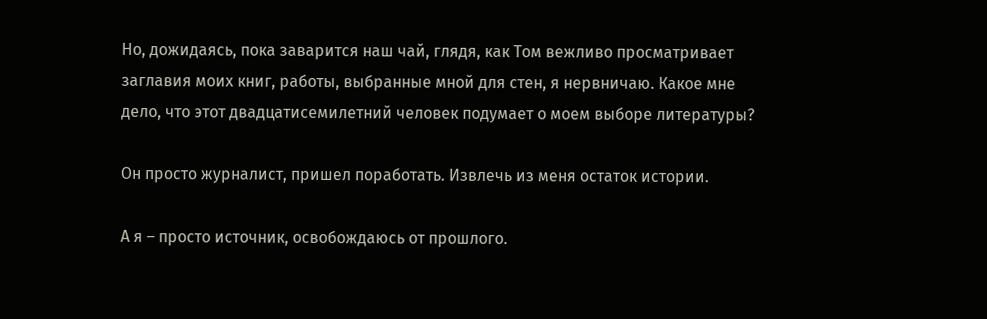Но, дожидаясь, пока заварится наш чай, глядя, как Том вежливо просматривает заглавия моих книг, работы, выбранные мной для стен, я нервничаю. Какое мне дело, что этот двадцатисемилетний человек подумает о моем выборе литературы?

Он просто журналист, пришел поработать. Извлечь из меня остаток истории.

А я – просто источник, освобождаюсь от прошлого.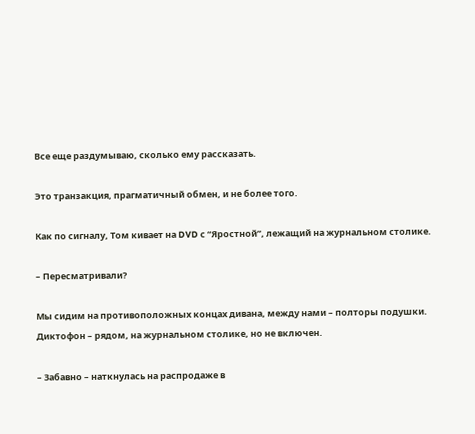Все еще раздумываю, сколько ему рассказать.

Это транзакция, прагматичный обмен, и не более того.

Как по сигналу, Том кивает на DVD с “Яростной”, лежащий на журнальном столике.

– Пересматривали?

Мы сидим на противоположных концах дивана, между нами – полторы подушки. Диктофон – рядом, на журнальном столике, но не включен.

– Забавно – наткнулась на распродаже в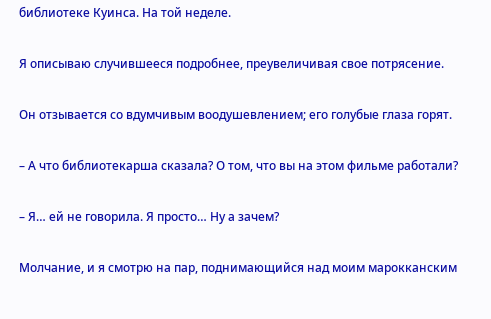библиотеке Куинса. На той неделе.

Я описываю случившееся подробнее, преувеличивая свое потрясение.

Он отзывается со вдумчивым воодушевлением; его голубые глаза горят.

– А что библиотекарша сказала? О том, что вы на этом фильме работали?

– Я… ей не говорила. Я просто… Ну а зачем?

Молчание, и я смотрю на пар, поднимающийся над моим марокканским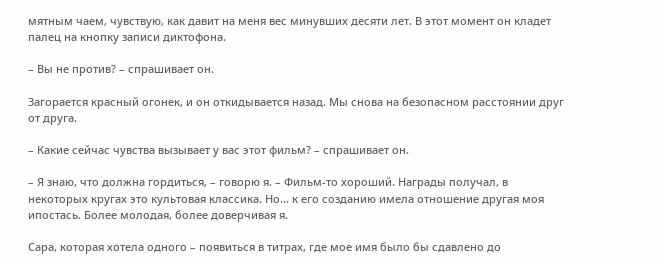мятным чаем, чувствую, как давит на меня вес минувших десяти лет. В этот момент он кладет палец на кнопку записи диктофона.

– Вы не против? – спрашивает он.

Загорается красный огонек, и он откидывается назад. Мы снова на безопасном расстоянии друг от друга.

– Какие сейчас чувства вызывает у вас этот фильм? – спрашивает он.

– Я знаю, что должна гордиться, – говорю я. – Фильм-то хороший. Награды получал, в некоторых кругах это культовая классика. Но… к его созданию имела отношение другая моя ипостась. Более молодая, более доверчивая я.

Сара, которая хотела одного – появиться в титрах, где мое имя было бы сдавлено до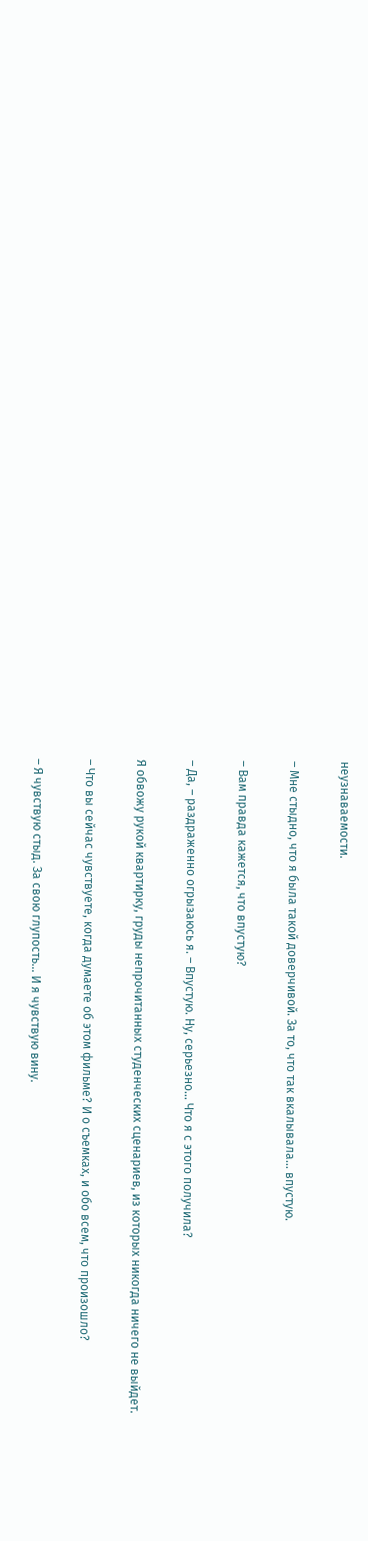неузнаваемости.

– Мне стыдно, что я была такой доверчивой. За то, что так вкалывала… впустую.

– Вам правда кажется, что впустую?

– Да, – раздраженно огрызаюсь я. – Впустую. Ну, серьезно… Что я с этого получила?

Я обвожу рукой квартирку, груды непрочитанных студенческих сценариев, из которых никогда ничего не выйдет.

– Что вы сейчас чувствуете, когда думаете об этом фильме? И о съемках, и обо всем, что произошло?

– Я чувствую стыд. За свою глупость… И я чувствую вину.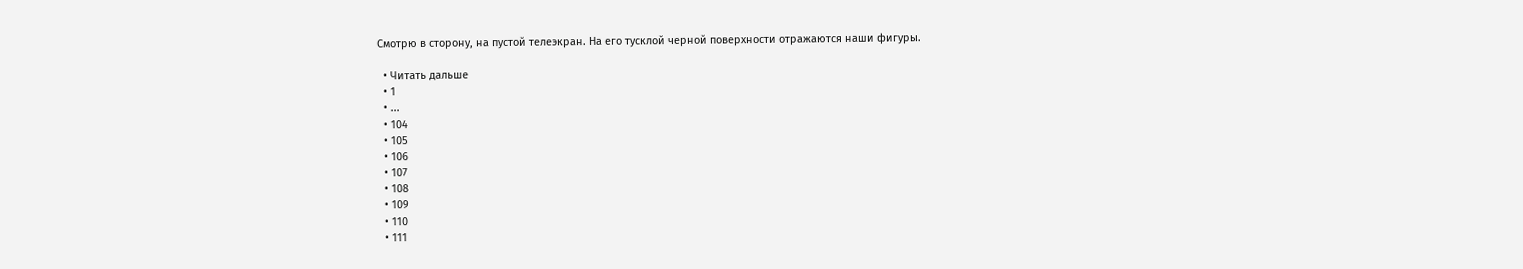Смотрю в сторону, на пустой телеэкран. На его тусклой черной поверхности отражаются наши фигуры.

  • Читать дальше
  • 1
  • ...
  • 104
  • 105
  • 106
  • 107
  • 108
  • 109
  • 110
  • 111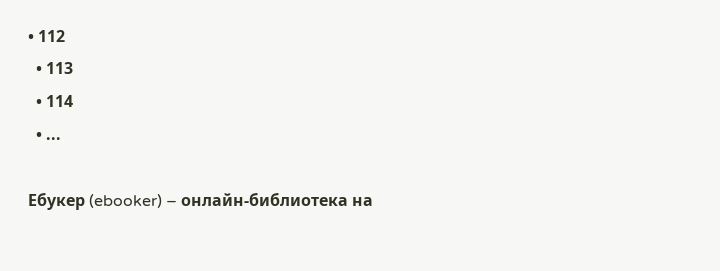• 112
  • 113
  • 114
  • ...

Ебукер (ebooker) – онлайн-библиотека на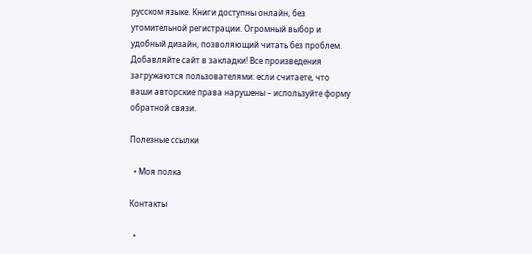русском языке. Книги доступны онлайн, без утомительной регистрации. Огромный выбор и удобный дизайн, позволяющий читать без проблем. Добавляйте сайт в закладки! Все произведения загружаются пользователями: если считаете, что ваши авторские права нарушены – используйте форму обратной связи.

Полезные ссылки

  • Моя полка

Контакты

  •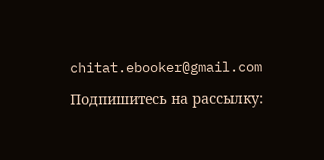chitat.ebooker@gmail.com

Подпишитесь на рассылку: